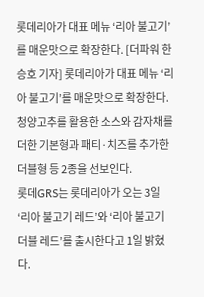롯데리아가 대표 메뉴 ‘리아 불고기’를 매운맛으로 확장한다. [더파워 한승호 기자] 롯데리아가 대표 메뉴 ‘리아 불고기’를 매운맛으로 확장한다. 청양고추를 활용한 소스와 감자채를 더한 기본형과 패티·치즈를 추가한 더블형 등 2종을 선보인다.
롯데GRS는 롯데리아가 오는 3일 ‘리아 불고기 레드’와 ‘리아 불고기 더블 레드’를 출시한다고 1일 밝혔다.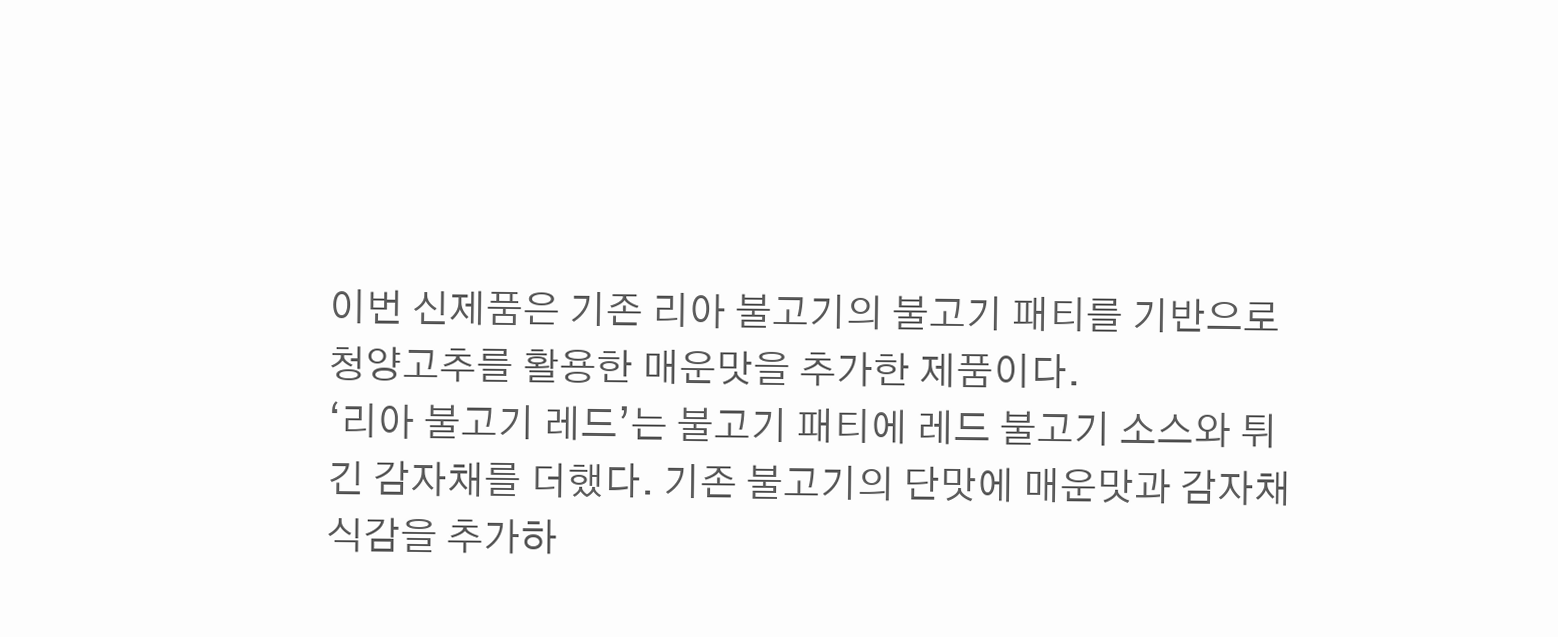이번 신제품은 기존 리아 불고기의 불고기 패티를 기반으로 청양고추를 활용한 매운맛을 추가한 제품이다.
‘리아 불고기 레드’는 불고기 패티에 레드 불고기 소스와 튀긴 감자채를 더했다. 기존 불고기의 단맛에 매운맛과 감자채 식감을 추가하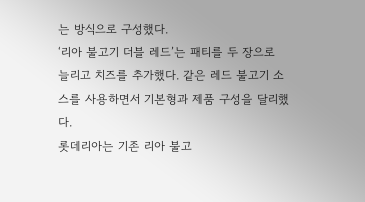는 방식으로 구성했다.
‘리아 불고기 더블 레드’는 패티를 두 장으로 늘리고 치즈를 추가했다. 같은 레드 불고기 소스를 사용하면서 기본형과 제품 구성을 달리했다.
롯데리아는 기존 리아 불고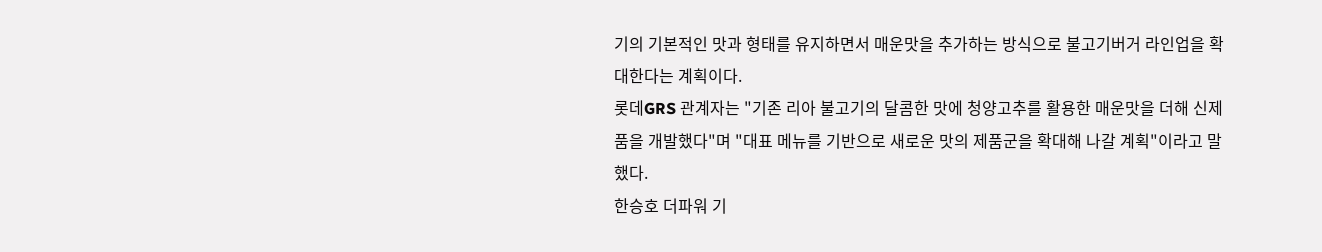기의 기본적인 맛과 형태를 유지하면서 매운맛을 추가하는 방식으로 불고기버거 라인업을 확대한다는 계획이다.
롯데GRS 관계자는 "기존 리아 불고기의 달콤한 맛에 청양고추를 활용한 매운맛을 더해 신제품을 개발했다"며 "대표 메뉴를 기반으로 새로운 맛의 제품군을 확대해 나갈 계획"이라고 말했다.
한승호 더파워 기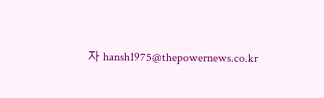자 hansh1975@thepowernews.co.kr